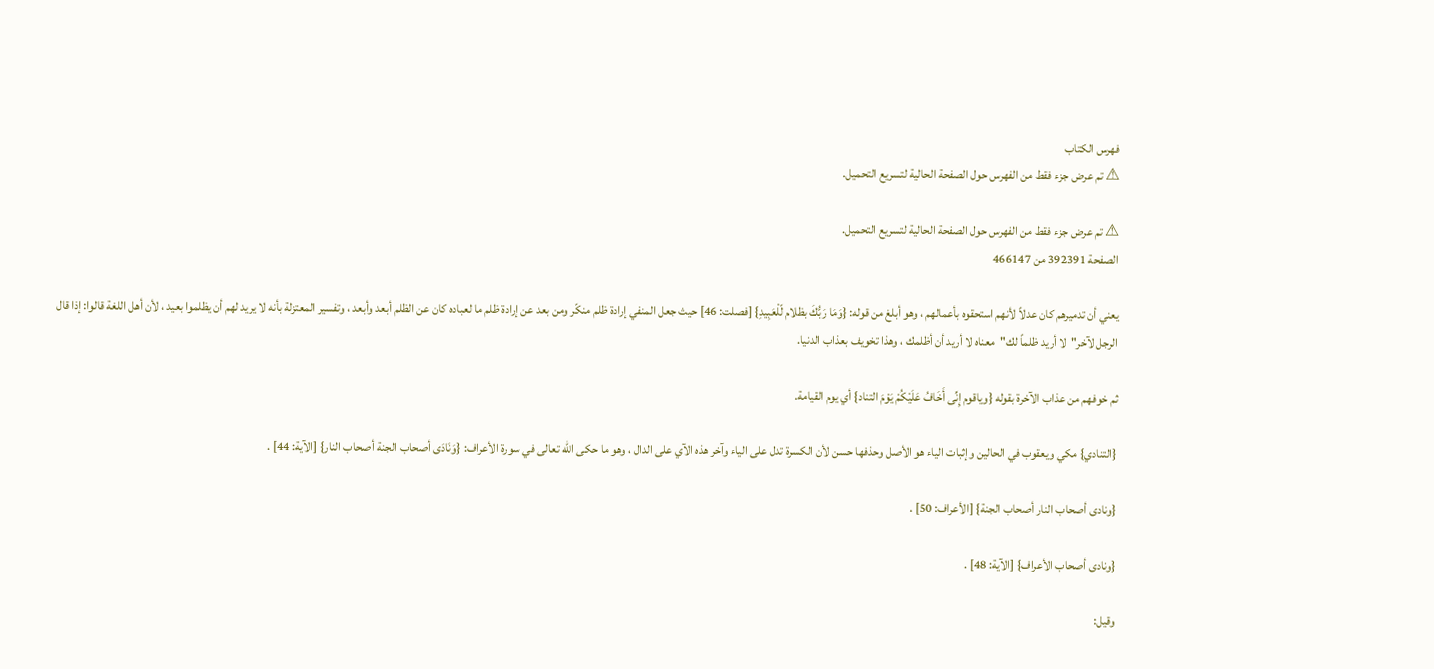فهرس الكتاب
⚠ تم عرض جزء فقط من الفهرس حول الصفحة الحالية لتسريع التحميل.

⚠ تم عرض جزء فقط من الفهرس حول الصفحة الحالية لتسريع التحميل.
الصفحة 392391 من 466147

يعني أن تدميرهم كان عدلاً لأنهم استحقوه بأعمالهم ، وهو أبلغ من قوله: {وَمَا رَبُّكَ بظلام لّلْعَبِيدِ} [فصلت: 46] حيث جعل المنفي إرادة ظلم منكّر ومن بعد عن إرادة ظلم ما لعباده كان عن الظلم أبعد وأبعد ، وتفسير المعتزلة بأنه لا يريد لهم أن يظلموا بعيد ، لأن أهل اللغة قالوا: إذا قال الرجل لآخر"لا أريد ظلماً لك"معناه لا أريد أن أظلمك ، وهذا تخويف بعذاب الدنيا.

ثم خوفهم من عذاب الآخرة بقوله {وياقوم إِنِّى أَخَافُ عَلَيْكُمْ يَوْمَ التناد} أي يوم القيامة.

{التنادي} مكي ويعقوب في الحالين وإثبات الياء هو الأصل وحذفها حسن لأن الكسرة تدل على الياء وآخر هذه الآي على الدال ، وهو ما حكى الله تعالى في سورة الأعراف: {وَنَادَى أصحاب الجنة أصحاب النار} [الآية: 44] .

{ونادى أصحاب النار أصحاب الجنة} [الأعراف: 50] .

{ونادى أصحاب الأعراف} [الآية: 48] .

وقيل: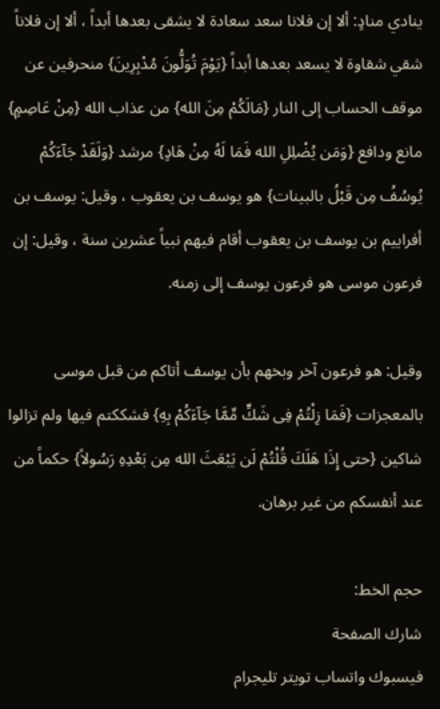ينادي منادٍ: ألا إن فلانا سعد سعادة لا يشقى بعدها أبداً ، ألا إن فلاناً شقي شقاوة لا يسعد بعدها أبداً {يَوْمَ تُوَلُّونَ مُدْبِرِينَ} منحرفين عن موقف الحساب إلى النار {مَالَكُمْ مِنَ الله} من عذاب الله {مِنْ عَاصِمٍ} مانع ودافع {وَمَن يُضْلِلِ الله فَمَا لَهُ مِنْ هَادٍ} مرشد {وَلَقَدْ جَآءَكُمْ يُوسُفُ مِن قَبْلُ بالبينات} هو يوسف بن يعقوب ، وقيل: يوسف بن أفراييم بن يوسف بن يعقوب أقام فيهم نبياً عشرين سنة ، وقيل: إن فرعون موسى هو فرعون يوسف إلى زمنه.

وقيل: هو فرعون آخر وبخهم بأن يوسف أتاكم من قبل موسى بالمعجزات {فَمَا زِلْتُمْ فِى شَكٍّ مِّمَّا جَآءَكُمْ بِهِ} فشككتم فيها ولم تزالوا شاكين {حتى إِذَا هَلَكَ قُلْتُمْ لَن يَبْعَثَ الله مِن بَعْدِهِ رَسُولاً} حكماً من عند أنفسكم من غير برهان.

حجم الخط:
شارك الصفحة
فيسبوك واتساب تويتر تليجرام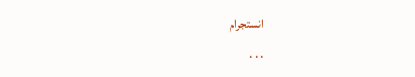انستجرام
. . .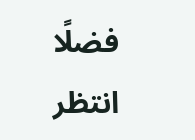فضلًا انتظر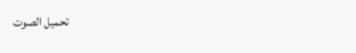تحميل الصوت